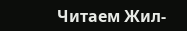Читаем Жил-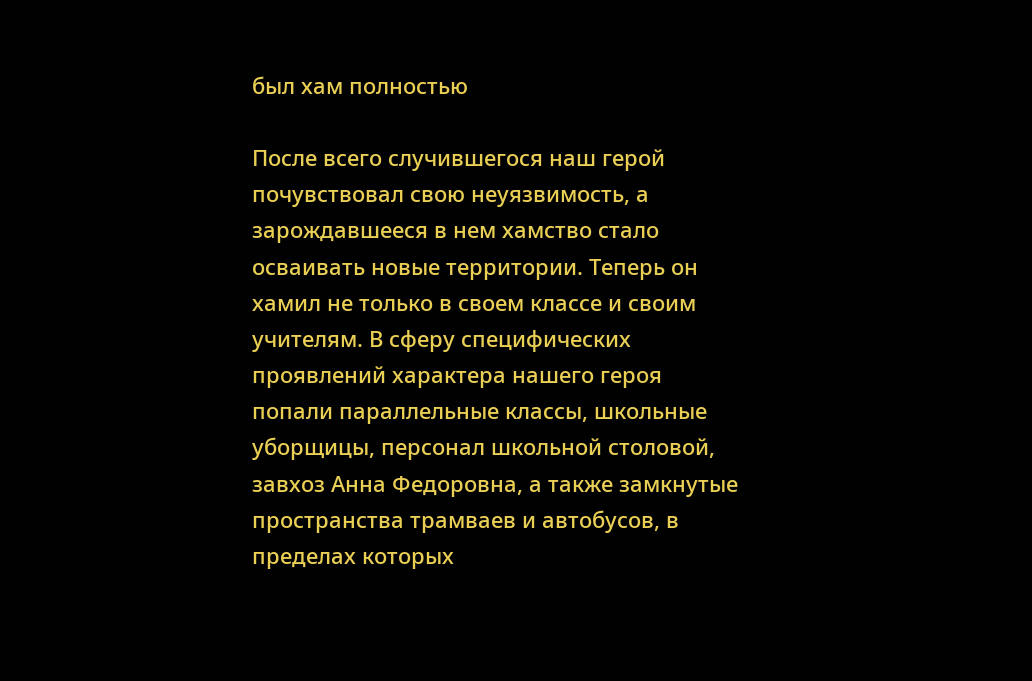был хам полностью

После всего случившегося наш герой почувствовал свою неуязвимость, а зарождавшееся в нем хамство стало осваивать новые территории. Теперь он хамил не только в своем классе и своим учителям. В сферу специфических проявлений характера нашего героя попали параллельные классы, школьные уборщицы, персонал школьной столовой, завхоз Анна Федоровна, а также замкнутые пространства трамваев и автобусов, в пределах которых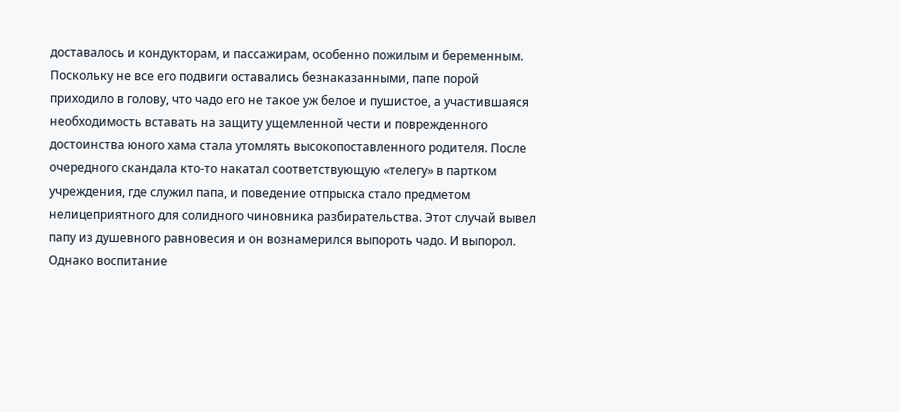доставалось и кондукторам, и пассажирам, особенно пожилым и беременным. Поскольку не все его подвиги оставались безнаказанными, папе порой приходило в голову, что чадо его не такое уж белое и пушистое, а участившаяся необходимость вставать на защиту ущемленной чести и поврежденного достоинства юного хама стала утомлять высокопоставленного родителя. После очередного скандала кто-то накатал соответствующую «телегу» в партком учреждения, где служил папа, и поведение отпрыска стало предметом нелицеприятного для солидного чиновника разбирательства. Этот случай вывел папу из душевного равновесия и он вознамерился выпороть чадо. И выпорол. Однако воспитание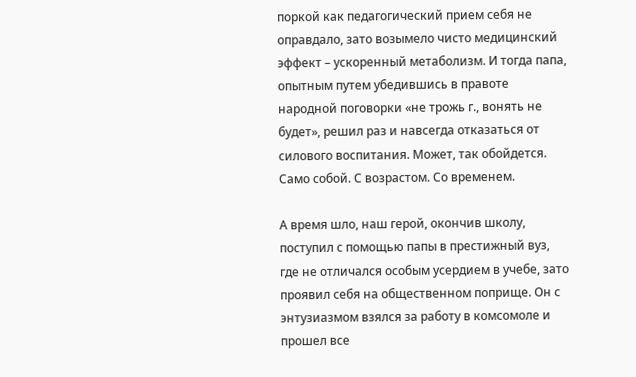поркой как педагогический прием себя не оправдало, зато возымело чисто медицинский эффект – ускоренный метаболизм. И тогда папа, опытным путем убедившись в правоте народной поговорки «не трожь г., вонять не будет», решил раз и навсегда отказаться от силового воспитания. Может, так обойдется. Само собой. С возрастом. Со временем.

А время шло, наш герой, окончив школу, поступил с помощью папы в престижный вуз, где не отличался особым усердием в учебе, зато проявил себя на общественном поприще. Он с энтузиазмом взялся за работу в комсомоле и прошел все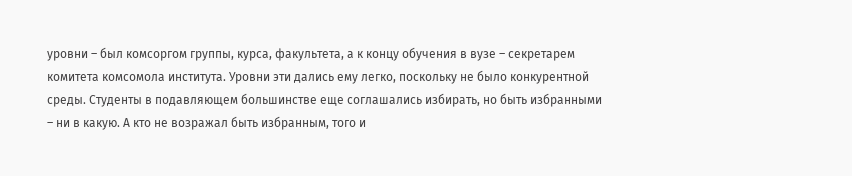уровни – был комсоргом группы, курса, факультета, а к концу обучения в вузе – секретарем комитета комсомола института. Уровни эти дались ему легко, поскольку не было конкурентной среды. Студенты в подавляющем большинстве еще соглашались избирать, но быть избранными – ни в какую. А кто не возражал быть избранным, того и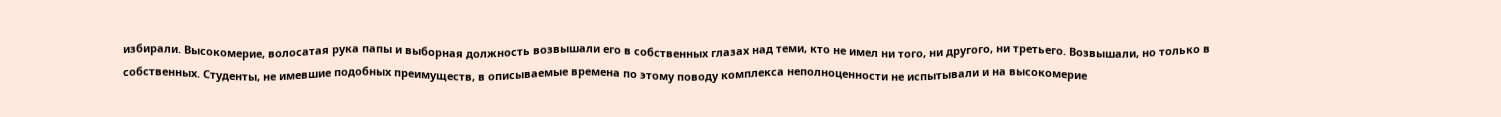избирали. Высокомерие, волосатая рука папы и выборная должность возвышали его в собственных глазах над теми, кто не имел ни того, ни другого, ни третьего. Возвышали, но только в собственных. Студенты, не имевшие подобных преимуществ, в описываемые времена по этому поводу комплекса неполноценности не испытывали и на высокомерие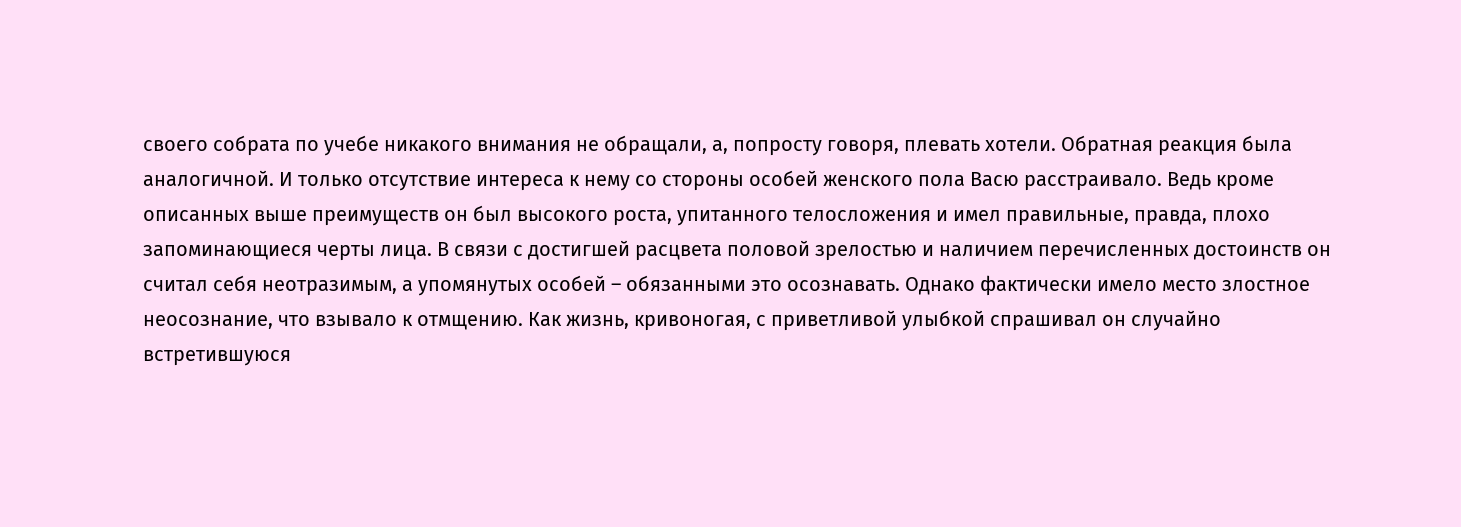своего собрата по учебе никакого внимания не обращали, а, попросту говоря, плевать хотели. Обратная реакция была аналогичной. И только отсутствие интереса к нему со стороны особей женского пола Васю расстраивало. Ведь кроме описанных выше преимуществ он был высокого роста, упитанного телосложения и имел правильные, правда, плохо запоминающиеся черты лица. В связи с достигшей расцвета половой зрелостью и наличием перечисленных достоинств он считал себя неотразимым, а упомянутых особей – обязанными это осознавать. Однако фактически имело место злостное неосознание, что взывало к отмщению. Как жизнь, кривоногая, с приветливой улыбкой спрашивал он случайно встретившуюся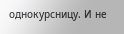однокурсницу. И не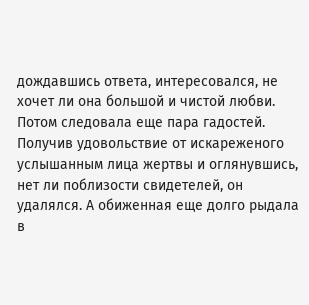дождавшись ответа, интересовался, не хочет ли она большой и чистой любви. Потом следовала еще пара гадостей. Получив удовольствие от искареженого услышанным лица жертвы и оглянувшись, нет ли поблизости свидетелей, он удалялся. А обиженная еще долго рыдала в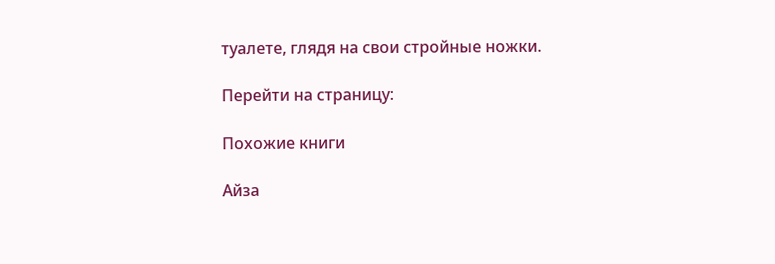туалете, глядя на свои стройные ножки.

Перейти на страницу:

Похожие книги

Айза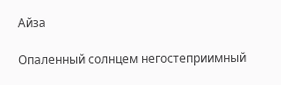Айза

Опаленный солнцем негостеприимный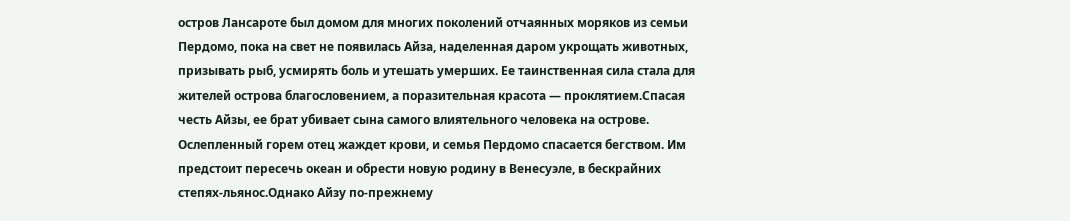остров Лансароте был домом для многих поколений отчаянных моряков из семьи Пердомо, пока на свет не появилась Айза, наделенная даром укрощать животных, призывать рыб, усмирять боль и утешать умерших. Ее таинственная сила стала для жителей острова благословением, а поразительная красота — проклятием.Спасая честь Айзы, ее брат убивает сына самого влиятельного человека на острове. Ослепленный горем отец жаждет крови, и семья Пердомо спасается бегством. Им предстоит пересечь океан и обрести новую родину в Венесуэле, в бескрайних степях-льянос.Однако Айзу по-прежнему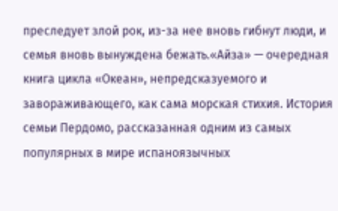преследует злой рок, из-за нее вновь гибнут люди, и семья вновь вынуждена бежать.«Айза» — очередная книга цикла «Океан», непредсказуемого и завораживающего, как сама морская стихия. История семьи Пердомо, рассказанная одним из самых популярных в мире испаноязычных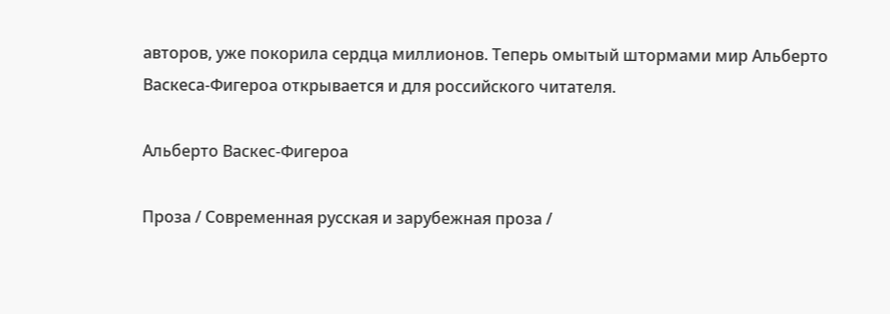авторов, уже покорила сердца миллионов. Теперь омытый штормами мир Альберто Васкеса-Фигероа открывается и для российского читателя.

Альберто Васкес-Фигероа

Проза / Современная русская и зарубежная проза /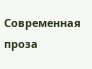Современная проза